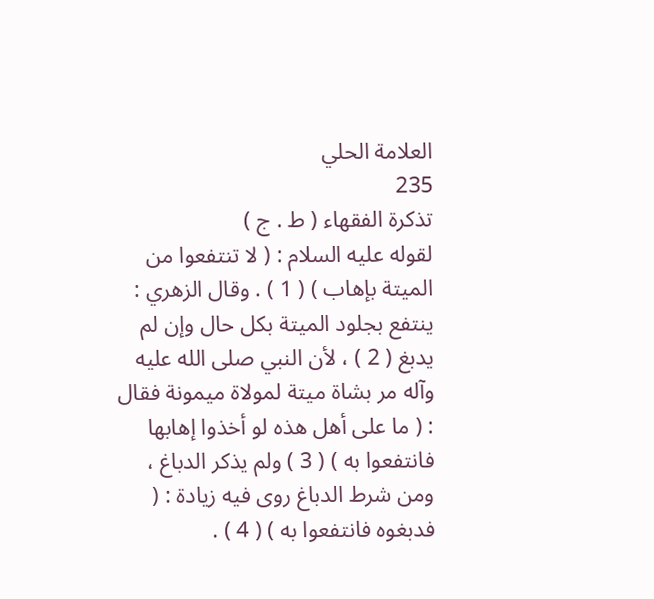العلامة الحلي
235
تذكرة الفقهاء ( ط . ج )
لقوله عليه السلام : ( لا تنتفعوا من الميتة بإهاب ) ( 1 ) . وقال الزهري : ينتفع بجلود الميتة بكل حال وإن لم يدبغ ( 2 ) ، لأن النبي صلى الله عليه وآله مر بشاة ميتة لمولاة ميمونة فقال : ( ما على أهل هذه لو أخذوا إهابها فانتفعوا به ) ( 3 ) ولم يذكر الدباغ ، ومن شرط الدباغ روى فيه زيادة : ( فدبغوه فانتفعوا به ) ( 4 ) .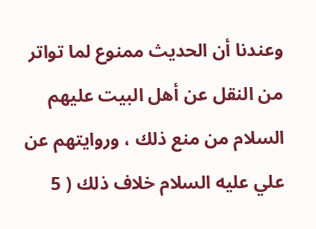وعندنا أن الحديث ممنوع لما تواتر من النقل عن أهل البيت عليهم السلام من منع ذلك ، وروايتهم عن علي عليه السلام خلاف ذلك ( 5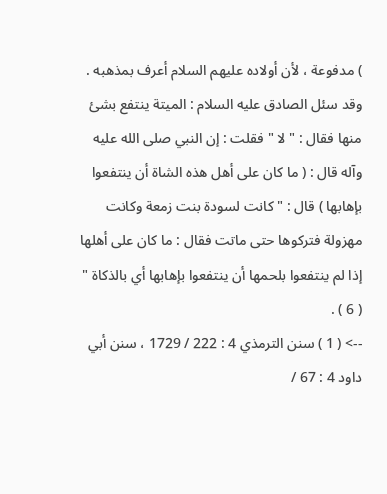) مدفوعة ، لأن أولاده عليهم السلام أعرف بمذهبه . وقد سئل الصادق عليه السلام : الميتة ينتفع بشئ منها فقال : " لا " فقلت : إن النبي صلى الله عليه وآله قال : ( ما كان على أهل هذه الشاة أن ينتفعوا بإهابها ) قال : " كانت لسودة بنت زمعة وكانت مهزولة فتركوها حتى ماتت فقال : ما كان على أهلها إذا لم ينتفعوا بلحمها أن ينتفعوا بإهابها أي بالذكاة " ( 6 ) .
--> ( 1 ) سنن الترمذي 4 : 222 / 1729 ، سنن أبي داود 4 : 67 /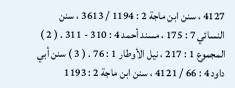4127 ، سنن ابن ماجة 2 : 1194 / 3613 ، سنن النسائي 7 : 175 ، مسند أحمد 4 : 310 - 311 . ( 2 ) المجموع 1 : 217 ، نيل الأوطار 1 : 76 . ( 3 ) سنن أبي داود 4 : 66 / 4121 ، سنن ابن ماجة 2 : 1193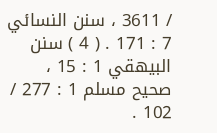/ 3611 ، سنن النسائي 7 : 171 . ( 4 ) سنن البيهقي 1 : 15 ، صحيح مسلم 1 : 277 / 102 .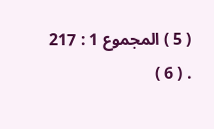( 5 ) المجموع 1 : 217 . ( 6 )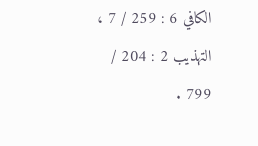الكافي 6 : 259 / 7 ، التهذيب 2 : 204 / 799 .